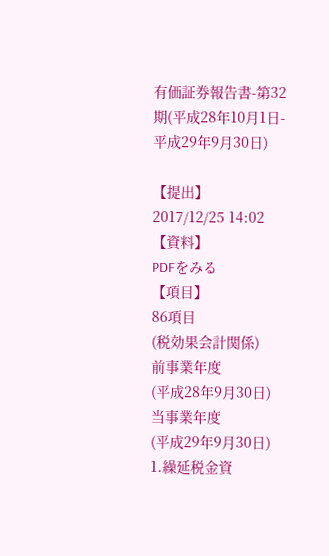有価証券報告書-第32期(平成28年10月1日-平成29年9月30日)

【提出】
2017/12/25 14:02
【資料】
PDFをみる
【項目】
86項目
(税効果会計関係)
前事業年度
(平成28年9月30日)
当事業年度
(平成29年9月30日)
1.繰延税金資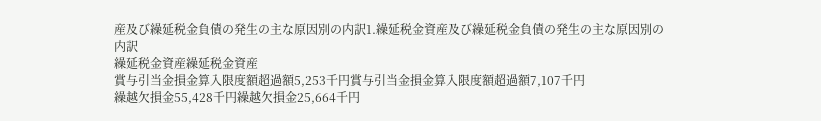産及び繰延税金負債の発生の主な原因別の内訳1.繰延税金資産及び繰延税金負債の発生の主な原因別の内訳
繰延税金資産繰延税金資産
賞与引当金損金算入限度額超過額5,253千円賞与引当金損金算入限度額超過額7,107千円
繰越欠損金55,428千円繰越欠損金25,664千円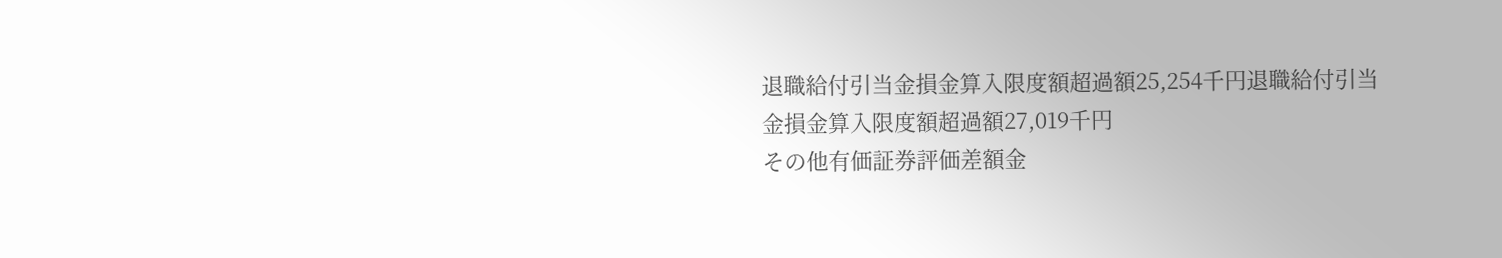退職給付引当金損金算入限度額超過額25,254千円退職給付引当金損金算入限度額超過額27,019千円
その他有価証券評価差額金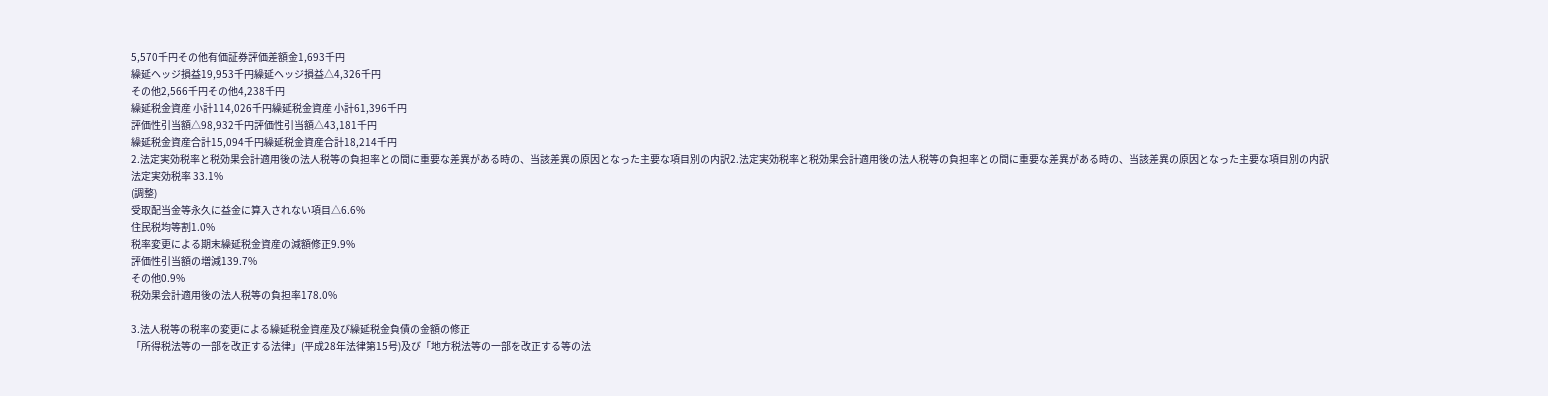5,570千円その他有価証券評価差額金1,693千円
繰延ヘッジ損益19,953千円繰延ヘッジ損益△4,326千円
その他2,566千円その他4,238千円
繰延税金資産 小計114,026千円繰延税金資産 小計61,396千円
評価性引当額△98,932千円評価性引当額△43,181千円
繰延税金資産合計15,094千円繰延税金資産合計18,214千円
2.法定実効税率と税効果会計適用後の法人税等の負担率との間に重要な差異がある時の、当該差異の原因となった主要な項目別の内訳2.法定実効税率と税効果会計適用後の法人税等の負担率との間に重要な差異がある時の、当該差異の原因となった主要な項目別の内訳
法定実効税率 33.1%
(調整)
受取配当金等永久に益金に算入されない項目△6.6%
住民税均等割1.0%
税率変更による期末繰延税金資産の減額修正9.9%
評価性引当額の増減139.7%
その他0.9%
税効果会計適用後の法人税等の負担率178.0%

3.法人税等の税率の変更による繰延税金資産及び繰延税金負債の金額の修正
「所得税法等の一部を改正する法律」(平成28年法律第15号)及び「地方税法等の一部を改正する等の法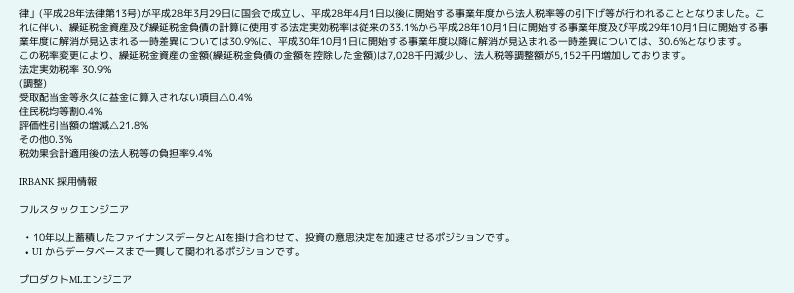律」(平成28年法律第13号)が平成28年3月29日に国会で成立し、平成28年4月1日以後に開始する事業年度から法人税率等の引下げ等が行われることとなりました。これに伴い、繰延税金資産及び繰延税金負債の計算に使用する法定実効税率は従来の33.1%から平成28年10月1日に開始する事業年度及び平成29年10月1日に開始する事業年度に解消が見込まれる一時差異については30.9%に、平成30年10月1日に開始する事業年度以降に解消が見込まれる一時差異については、30.6%となります。
この税率変更により、繰延税金資産の金額(繰延税金負債の金額を控除した金額)は7,028千円減少し、法人税等調整額が5,152千円増加しております。
法定実効税率 30.9%
(調整)
受取配当金等永久に益金に算入されない項目△0.4%
住民税均等割0.4%
評価性引当額の増減△21.8%
その他0.3%
税効果会計適用後の法人税等の負担率9.4%

IRBANK 採用情報

フルスタックエンジニア

  • 10年以上蓄積したファイナンスデータとAIを掛け合わせて、投資の意思決定を加速させるポジションです。
  • UI からデータベースまで一貫して関われるポジションです。

プロダクトMLエンジニア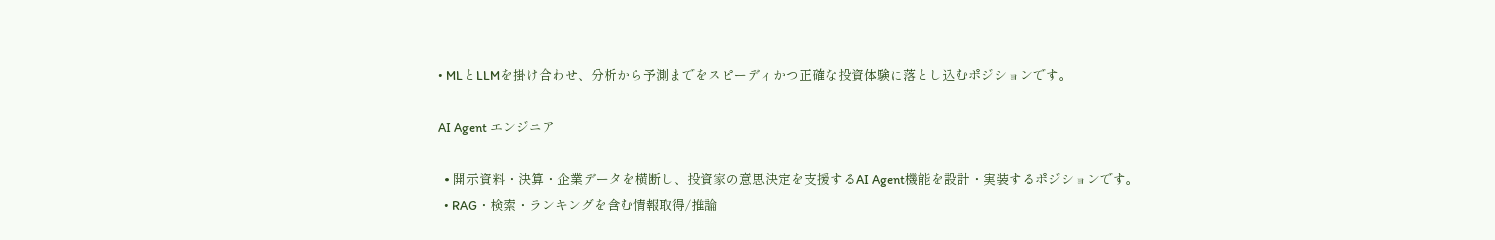• MLとLLMを掛け合わせ、分析から予測までをスピーディかつ正確な投資体験に落とし込むポジションです。

AI Agent エンジニア

  • 開示資料・決算・企業データを横断し、投資家の意思決定を支援するAI Agent機能を設計・実装するポジションです。
  • RAG・検索・ランキングを含む情報取得/推論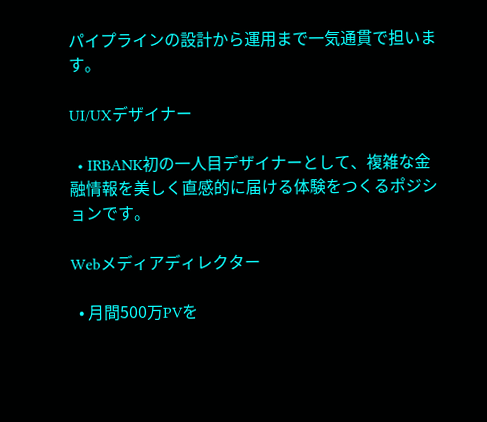パイプラインの設計から運用まで一気通貫で担います。

UI/UXデザイナー

  • IRBANK初の一人目デザイナーとして、複雑な金融情報を美しく直感的に届ける体験をつくるポジションです。

Webメディアディレクター

  • 月間500万PVを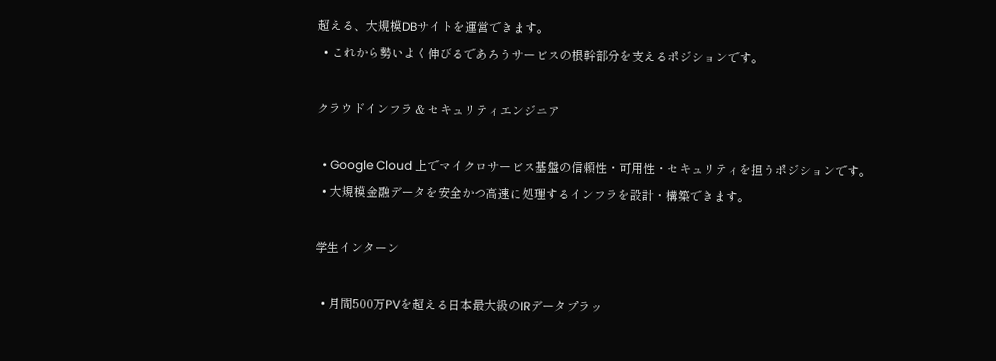超える、大規模DBサイトを運営できます。
  • これから勢いよく伸びるであろうサービスの根幹部分を支えるポジションです。

クラウドインフラ & セキュリティエンジニア

  • Google Cloud 上でマイクロサービス基盤の信頼性・可用性・セキュリティを担うポジションです。
  • 大規模金融データを安全かつ高速に処理するインフラを設計・構築できます。

学生インターン

  • 月間500万PVを超える日本最大級のIRデータプラッ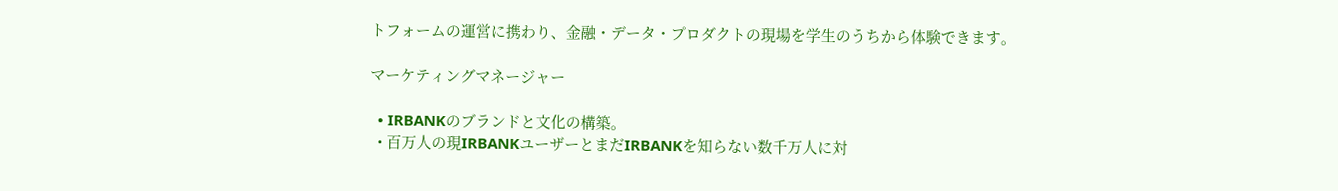トフォームの運営に携わり、金融・データ・プロダクトの現場を学生のうちから体験できます。

マーケティングマネージャー

  • IRBANKのブランドと文化の構築。
  • 百万人の現IRBANKユーザーとまだIRBANKを知らない数千万人に対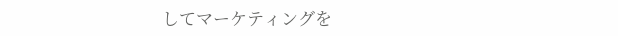してマーケティングを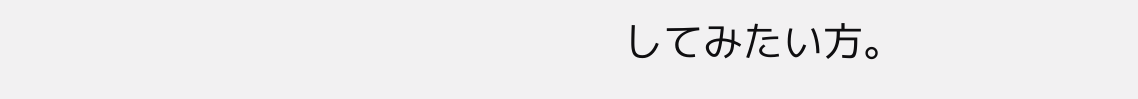してみたい方。